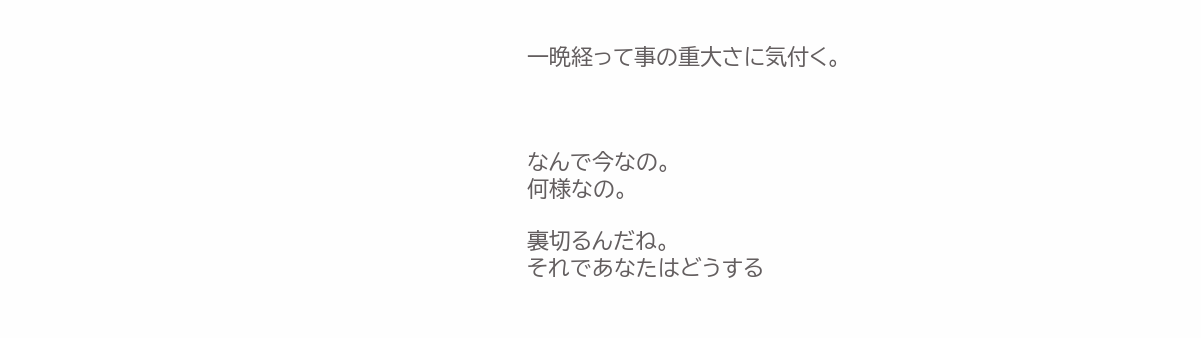一晩経って事の重大さに気付く。



なんで今なの。
何様なの。

裏切るんだね。
それであなたはどうする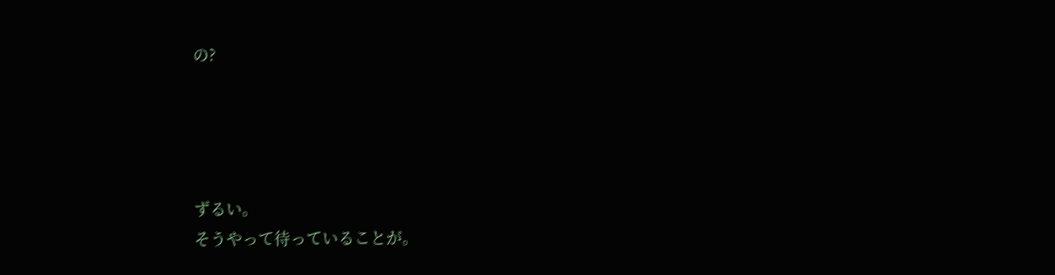の?




ずるい。
そうやって待っていることが。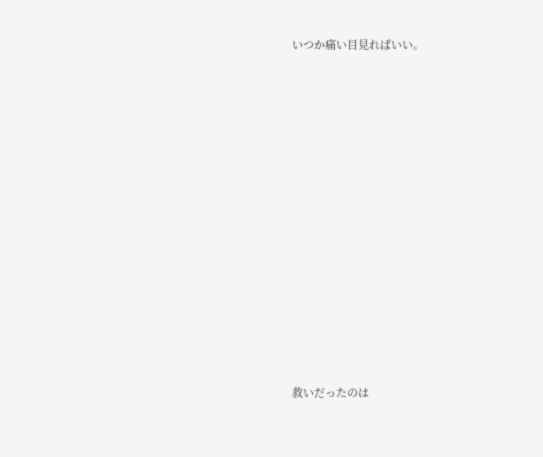いつか痛い目見ればいい。













救いだったのは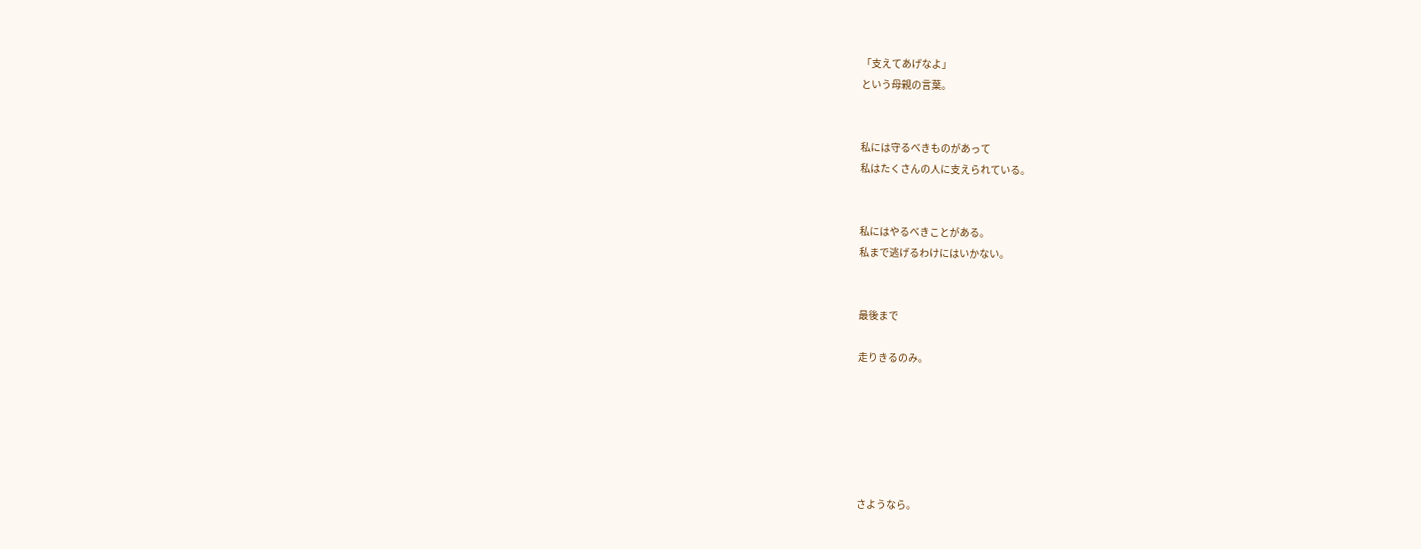「支えてあげなよ」
という母親の言葉。


私には守るべきものがあって
私はたくさんの人に支えられている。


私にはやるべきことがある。
私まで逃げるわけにはいかない。


最後まで

走りきるのみ。






さようなら。